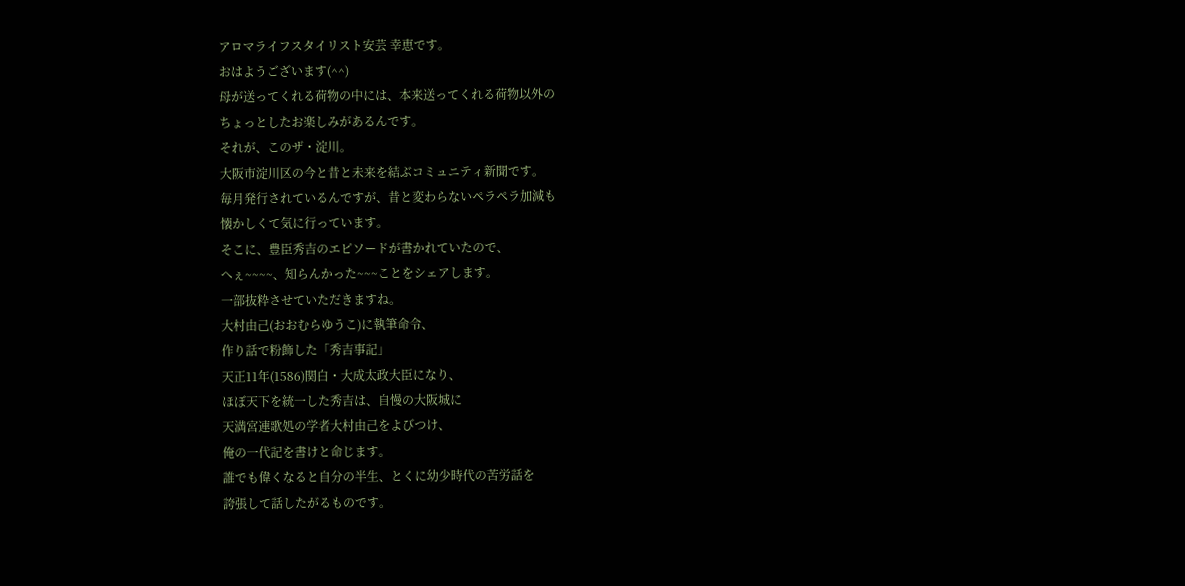アロマライフスタイリスト安芸 幸恵です。
おはようございます(^^)
母が送ってくれる荷物の中には、本来送ってくれる荷物以外の
ちょっとしたお楽しみがあるんです。
それが、このザ・淀川。
大阪市淀川区の今と昔と未来を結ぶコミュニティ新聞です。
毎月発行されているんですが、昔と変わらないペラペラ加減も
懐かしくて気に行っています。
そこに、豊臣秀吉のエピソードが書かれていたので、
へぇ~~~~、知らんかった~~~ことをシェアします。
一部抜粋させていただきますね。
大村由己(おおむらゆうこ)に執筆命令、
作り話で粉飾した「秀吉事記」
天正11年(1586)関白・大成太政大臣になり、
ほぼ天下を統一した秀吉は、自慢の大阪城に
天満宮連歌処の学者大村由己をよびつけ、
俺の一代記を書けと命じます。
誰でも偉くなると自分の半生、とくに幼少時代の苦労話を
誇張して話したがるものです。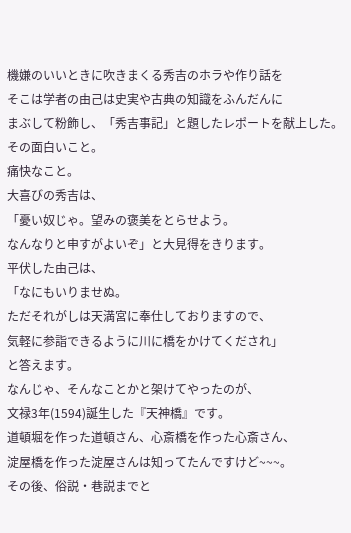機嫌のいいときに吹きまくる秀吉のホラや作り話を
そこは学者の由己は史実や古典の知識をふんだんに
まぶして粉飾し、「秀吉事記」と題したレポートを献上した。
その面白いこと。
痛快なこと。
大喜びの秀吉は、
「憂い奴じゃ。望みの褒美をとらせよう。
なんなりと申すがよいぞ」と大見得をきります。
平伏した由己は、
「なにもいりませぬ。
ただそれがしは天満宮に奉仕しておりますので、
気軽に参詣できるように川に橋をかけてくだされ」
と答えます。
なんじゃ、そんなことかと架けてやったのが、
文禄3年(1594)誕生した『天神橋』です。
道頓堀を作った道頓さん、心斎橋を作った心斎さん、
淀屋橋を作った淀屋さんは知ってたんですけど~~~。
その後、俗説・巷説までと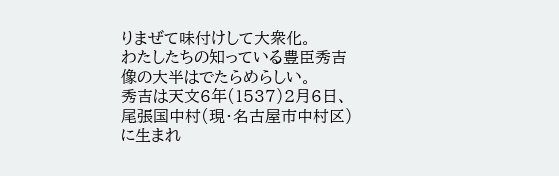りまぜて味付けして大衆化。
わたしたちの知っている豊臣秀吉像の大半はでたらめらしい。
秀吉は天文6年(1537)2月6日、尾張国中村(現・名古屋市中村区)
に生まれ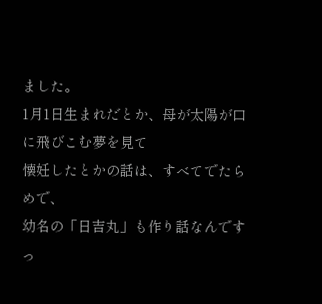ました。
1月1日生まれだとか、母が太陽が口に飛びこむ夢を見て
懐妊したとかの話は、すべてでたらめで、
幼名の「日吉丸」も作り話なんですっ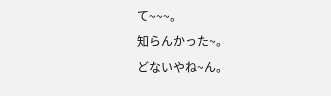て~~~。
知らんかった~。
どないやね~ん。